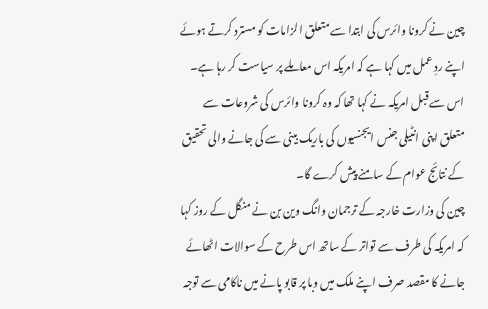چین نے کرونا وائرس کی ابتدا سے متعلق الزامات کو مسترد کرتے ہوئے اپنے ردِ عمل میں کہا ہے کہ امریکہ اس معاملے پر سیاست کر رہا ہے۔
اس سے قبل امریکہ نے کہا تھا کہ وہ کرونا وائرس کی شروعات سے متعلق اپنی انٹیلی جنس ایجنسیوں کی باریک بینی سے کی جانے والی تحقیق کے نتائج عوام کے سامنے پیش کرے گا۔
چین کی وزارت خارجہ کے ترجمان وانگ وین بن نے منگل کے روز کہا کہ امریکہ کی طرف سے تواتر کے ساتھ اس طرح کے سوالات اٹھائے جانے کا مقصد صرف اپنے ملک میں وبا پر قابو پانے میں ناکامی سے توجہ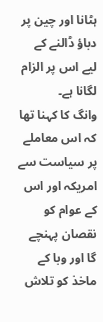ہٹانا اور چین پر دباؤ ڈالنے کے لیے اس پر الزام لگانا ہے۔
وانگ کا کہنا تھا کہ اس معاملے پر سیاست سے امریکہ اور اس کے عوام کو نقصان پہنچے گا اور وبا کے ماخذ کو تلاش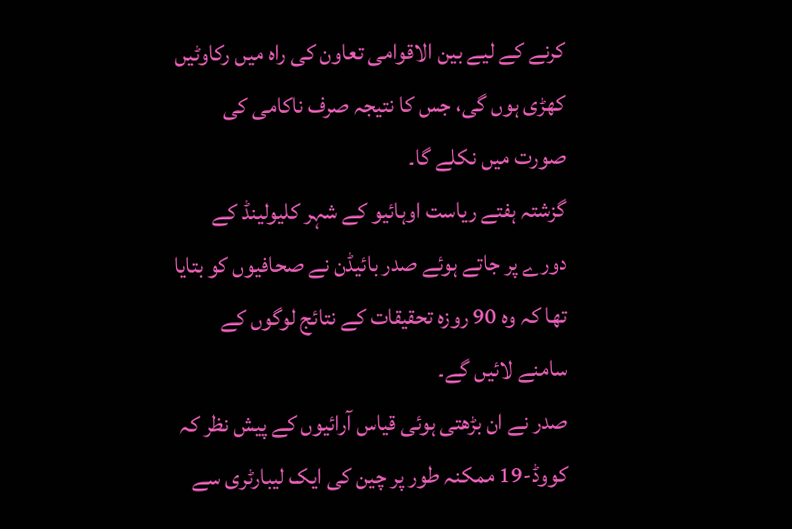کرنے کے لیے بین الاقوامی تعاون کی راہ میں رکاوٹیں کھڑی ہوں گی، جس کا نتیجہ صرف ناکامی کی صورت میں نکلے گا۔
گزشتہ ہفتے ریاست اوہائیو کے شہر کلیولینڈ کے دورے پر جاتے ہوئے صدر بائیڈن نے صحافیوں کو بتایا تھا کہ وہ 90 روزہ تحقیقات کے نتائج لوگوں کے سامنے لائیں گے۔
صدر نے ان بڑھتی ہوئی قیاس آرائیوں کے پیش نظر کہ کووڈ-19 ممکنہ طور پر چین کی ایک لیبارٹری سے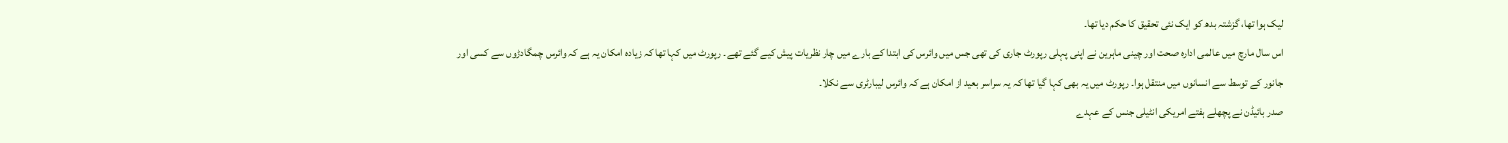لیک ہوا تھا، گزشتہ بدھ کو ایک نئی تحقیق کا حکم دیا تھا۔
اس سال مارچ میں عالمی ادارہ صحت اور چینی ماہرین نے اپنی پہلی رپورٹ جاری کی تھی جس میں وائرس کی ابتدا کے بارے میں چار نظریات پیش کیے گئے تھے۔ رپورٹ میں کہا تھا کہ زیادہ امکان یہ ہے کہ وائرس چمگادڑوں سے کسی اور جانور کے توسط سے انسانوں میں منتقل ہوا۔ رپورٹ میں یہ بھی کہا گیا تھا کہ یہ سراسر بعید از امکان ہے کہ وائرس لیبارٹری سے نکلا۔
صدر بائیڈن نے پچھلے ہفتے امریکی انٹیلی جنس کے عہدے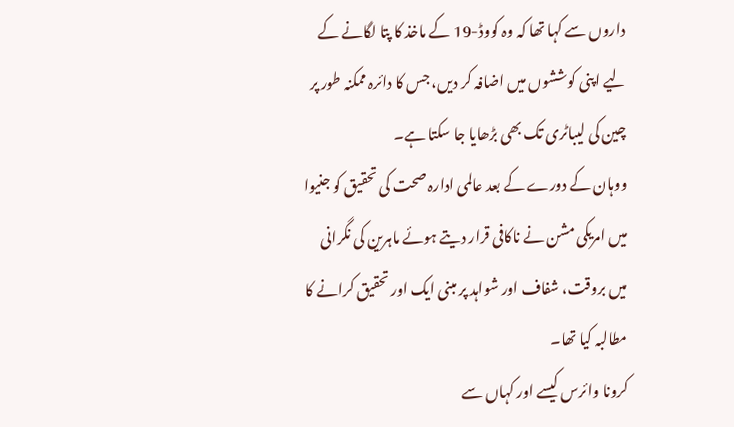داروں سے کہا تھا کہ وہ کووڈ-19 کے ماخذ کا پتا لگانے کے لیے اپنی کوششوں میں اضافہ کر دیں، جس کا دائرہ ممکنہ طور پر چین کی لیباٹری تک بھی بڑھایا جا سکتا ہے۔
ووہان کے دورے کے بعد عالمی ادارہ صحت کی تحقیق کو جنیوا میں امریکی مشن نے ناکافی قرار دیتے ہوئے ماہرین کی نگرانی میں بروقت، شفاف اور شواہد پر مبنی ایک اور تحقیق کرانے کا مطالبہ کیا تھا۔
کرونا وائرس کیسے اور کہاں سے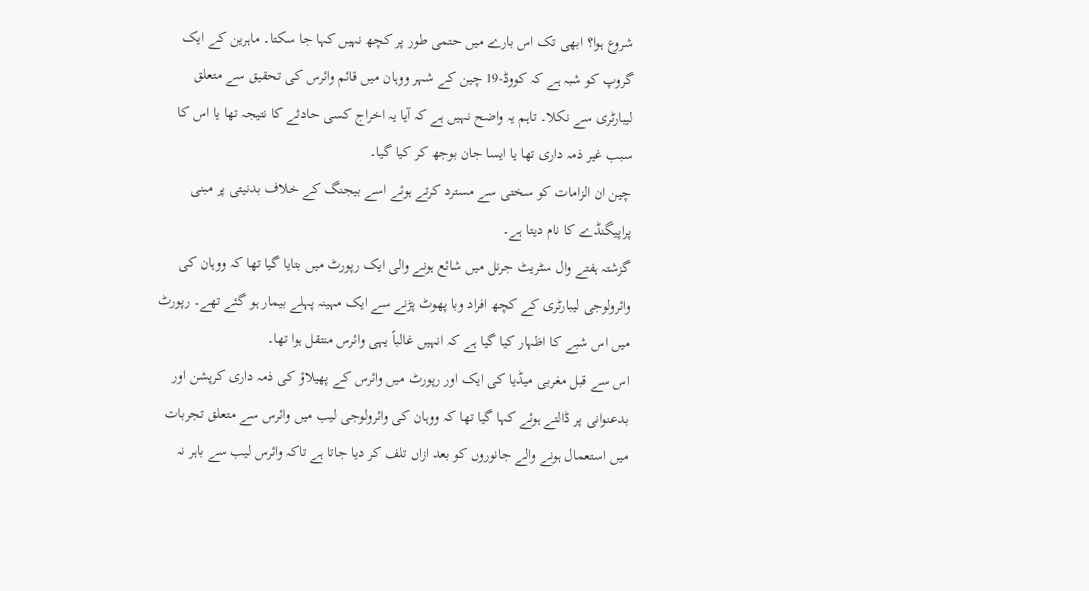شروع ہوا؟ ابھی تک اس بارے میں حتمی طور پر کچھ نہیں کہا جا سکتا۔ ماہرین کے ایک گروپ کو شبہ ہے کہ کووڈ-19 چین کے شہر ووہان میں قائم وائرس کی تحقیق سے متعلق لیبارٹری سے نکلا۔ تاہم یہ واضح نہیں ہے کہ آیا یہ اخراج کسی حادثے کا نتیجہ تھا یا اس کا سبب غیر ذمہ داری تھا یا ایسا جان بوجھ کر کیا گیا۔
چین ان الزامات کو سختی سے مسترد کرتے ہوئے اسے بیجنگ کے خلاف بدنیتی پر مبنی پراپیگنڈے کا نام دیتا ہے۔
گزشتہ ہفتے وال سٹریٹ جرنل میں شائع ہونے والی ایک رپورٹ میں بتایا گیا تھا کہ ووہان کی وائرولوجی لیبارٹری کے کچھ افراد وبا پھوٹ پڑنے سے ایک مہینہ پہلے بیمار ہو گئے تھے۔ رپورٹ میں اس شبے کا اظہار کیا گیا ہے کہ انہیں غالباً یہی وائرس منتقل ہوا تھا۔
اس سے قبل مغربی میڈیا کی ایک اور رپورٹ میں وائرس کے پھیلاؤ کی ذمہ داری کرپشن اور بدعنوانی پر ڈالتے ہوئے کہا گیا تھا کہ ووہان کی وائرولوجی لیب میں وائرس سے متعلق تجربات میں استعمال ہونے والے جانوروں کو بعد ازاں تلف کر دیا جاتا ہے تاکہ وائرس لیب سے باہر نہ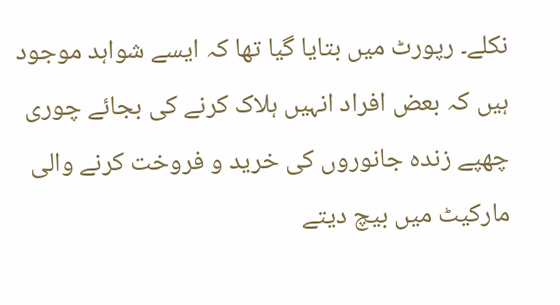نکلے۔ رپورٹ میں بتایا گیا تھا کہ ایسے شواہد موجود ہیں کہ بعض افراد انہیں ہلاک کرنے کی بجائے چوری چھپے زندہ جانوروں کی خرید و فروخت کرنے والی مارکیٹ میں بیچ دیتے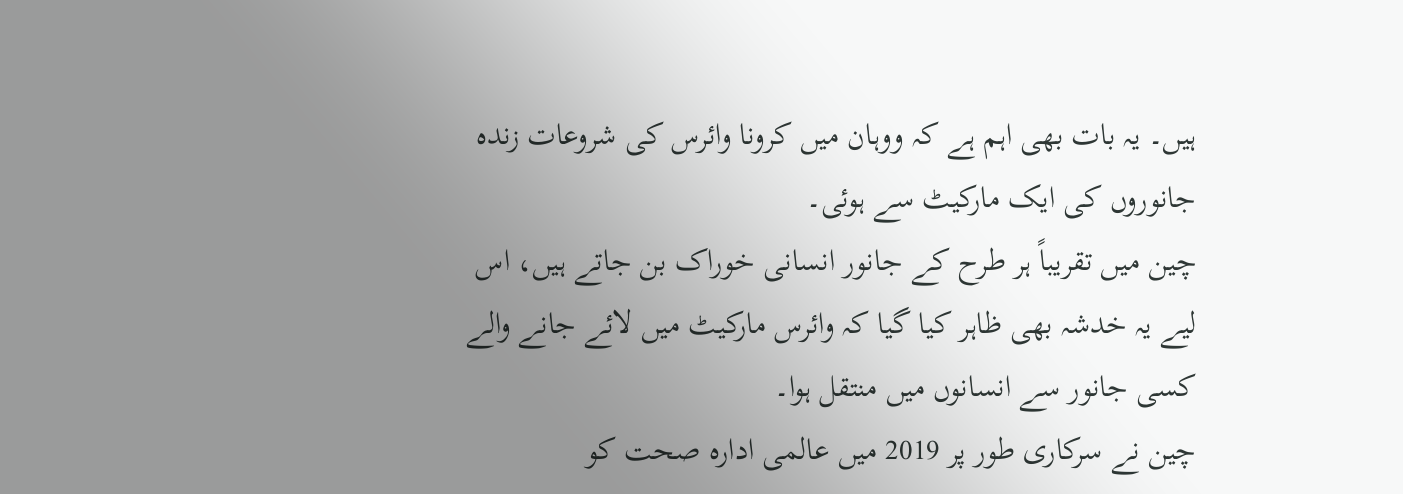ہیں۔ یہ بات بھی اہم ہے کہ ووہان میں کرونا وائرس کی شروعات زندہ جانوروں کی ایک مارکیٹ سے ہوئی۔
چین میں تقریباً ہر طرح کے جانور انسانی خوراک بن جاتے ہیں، اس لیے یہ خدشہ بھی ظاہر کیا گیا کہ وائرس مارکیٹ میں لائے جانے والے کسی جانور سے انسانوں میں منتقل ہوا۔
چین نے سرکاری طور پر 2019 میں عالمی ادارہ صحت کو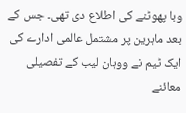وبا پھوٹنے کی اطلاع دی تھی۔ جس کے بعد ماہرین پر مشتمل عالمی ادارے کی ایک ٹیم نے ووہان لیب کے تفصیلی معائنے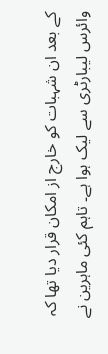کے بعد ان شہبات کو خارج از امکان قرار دیا تھا کہ وائرس لیبارٹری سے لیک ہوا ہے۔ تاہم کئی ماہرین نے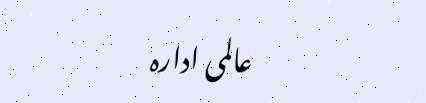عالمی ادارہ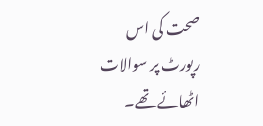صحت کی اس رپورٹ پر سوالات اٹھائے تھے۔